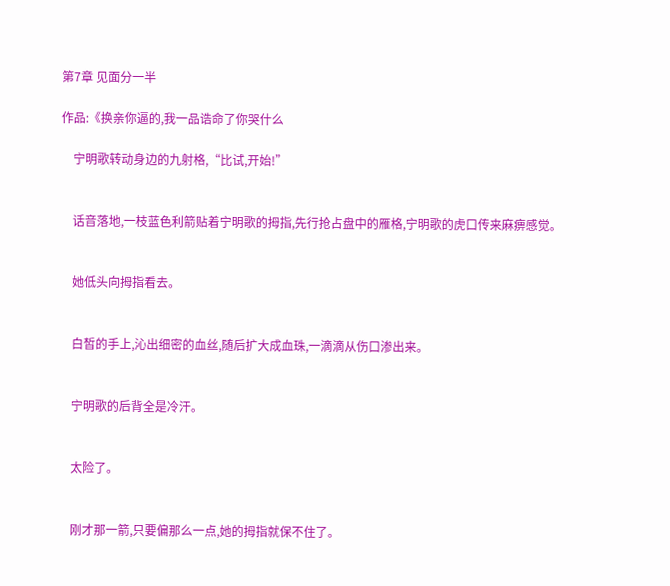第7章 见面分一半

作品:《换亲你逼的,我一品诰命了你哭什么

    宁明歌转动身边的九射格,“比试,开始!”


    话音落地,一枝蓝色利箭贴着宁明歌的拇指,先行抢占盘中的雁格,宁明歌的虎口传来麻痹感觉。


    她低头向拇指看去。


    白皙的手上,沁出细密的血丝,随后扩大成血珠,一滴滴从伤口渗出来。


    宁明歌的后背全是冷汗。


    太险了。


    刚才那一箭,只要偏那么一点,她的拇指就保不住了。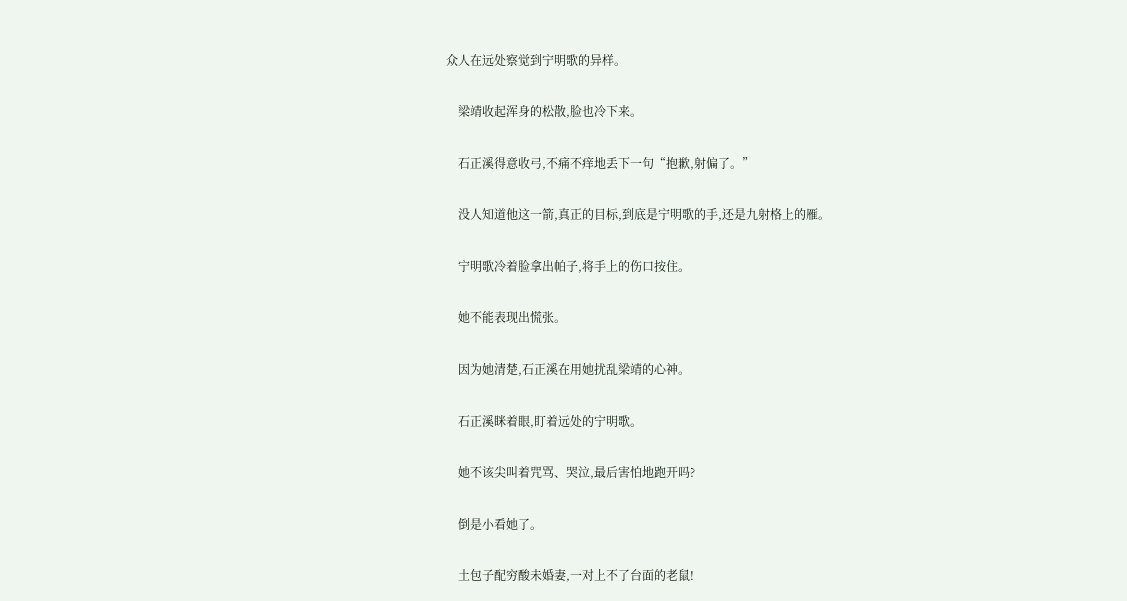众人在远处察觉到宁明歌的异样。


    梁靖收起浑身的松散,脸也冷下来。


    石正溪得意收弓,不痛不痒地丢下一句“抱歉,射偏了。”


    没人知道他这一箭,真正的目标,到底是宁明歌的手,还是九射格上的雁。


    宁明歌冷着脸拿出帕子,将手上的伤口按住。


    她不能表现出慌张。


    因为她清楚,石正溪在用她扰乱梁靖的心神。


    石正溪眯着眼,盯着远处的宁明歌。


    她不该尖叫着咒骂、哭泣,最后害怕地跑开吗?


    倒是小看她了。


    土包子配穷酸未婚妻,一对上不了台面的老鼠!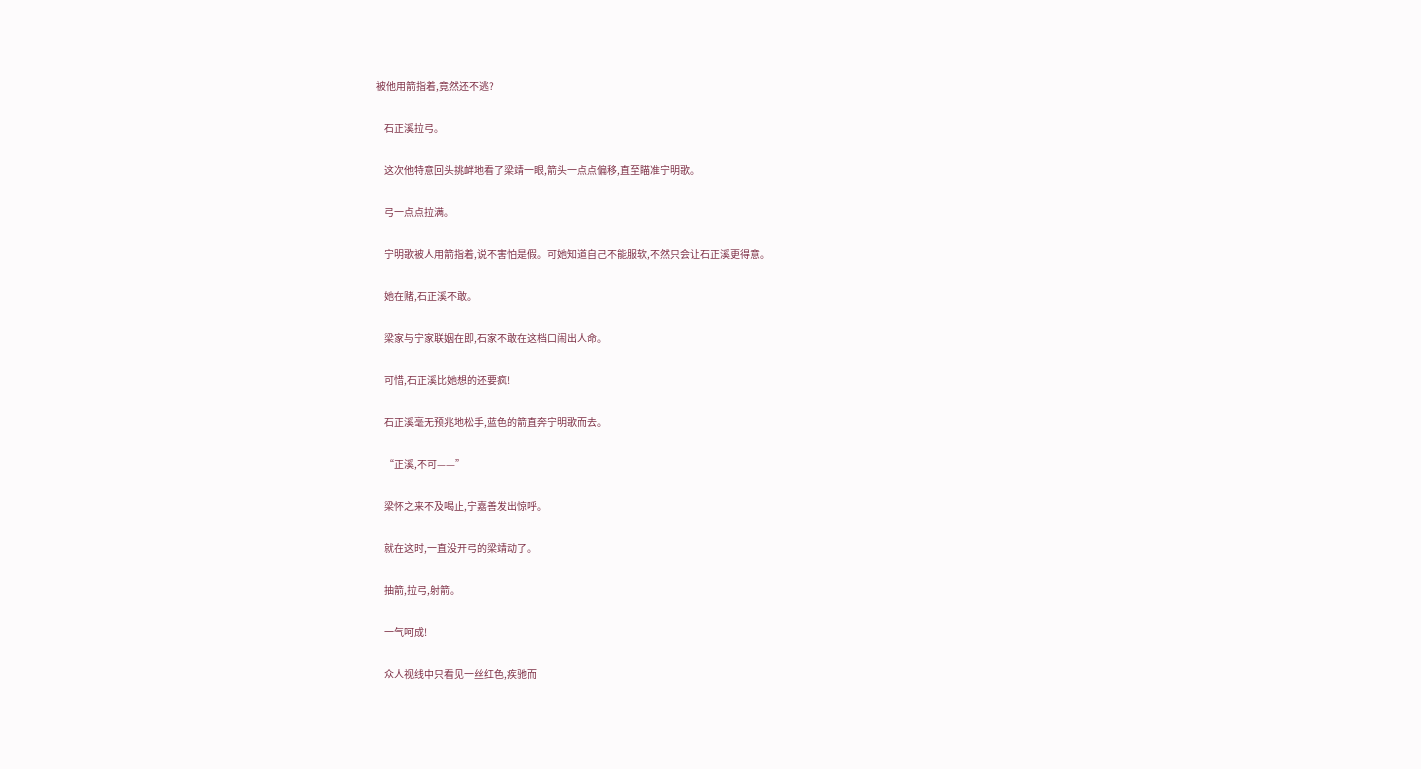被他用箭指着,竟然还不逃?


    石正溪拉弓。


    这次他特意回头挑衅地看了梁靖一眼,箭头一点点偏移,直至瞄准宁明歌。


    弓一点点拉满。


    宁明歌被人用箭指着,说不害怕是假。可她知道自己不能服软,不然只会让石正溪更得意。


    她在赌,石正溪不敢。


    梁家与宁家联姻在即,石家不敢在这档口闹出人命。


    可惜,石正溪比她想的还要疯!


    石正溪毫无预兆地松手,蓝色的箭直奔宁明歌而去。


    “正溪,不可——”


    梁怀之来不及喝止,宁嘉善发出惊呼。


    就在这时,一直没开弓的梁靖动了。


    抽箭,拉弓,射箭。


    一气呵成!


    众人视线中只看见一丝红色,疾驰而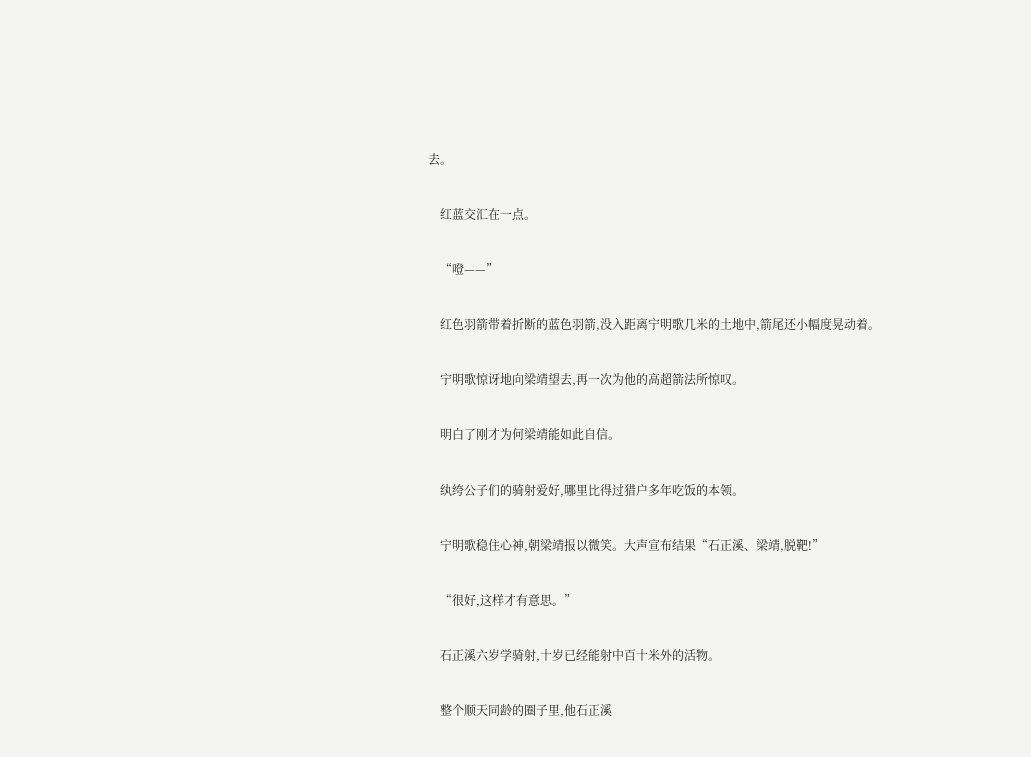去。


    红蓝交汇在一点。


    “噔——”


    红色羽箭带着折断的蓝色羽箭,没入距离宁明歌几米的土地中,箭尾还小幅度晃动着。


    宁明歌惊讶地向梁靖望去,再一次为他的高超箭法所惊叹。


    明白了刚才为何梁靖能如此自信。


    纨绔公子们的骑射爱好,哪里比得过猎户多年吃饭的本领。


    宁明歌稳住心神,朝梁靖报以微笑。大声宣布结果“石正溪、梁靖,脱靶!”


    “很好,这样才有意思。”


    石正溪六岁学骑射,十岁已经能射中百十米外的活物。


    整个顺天同龄的圈子里,他石正溪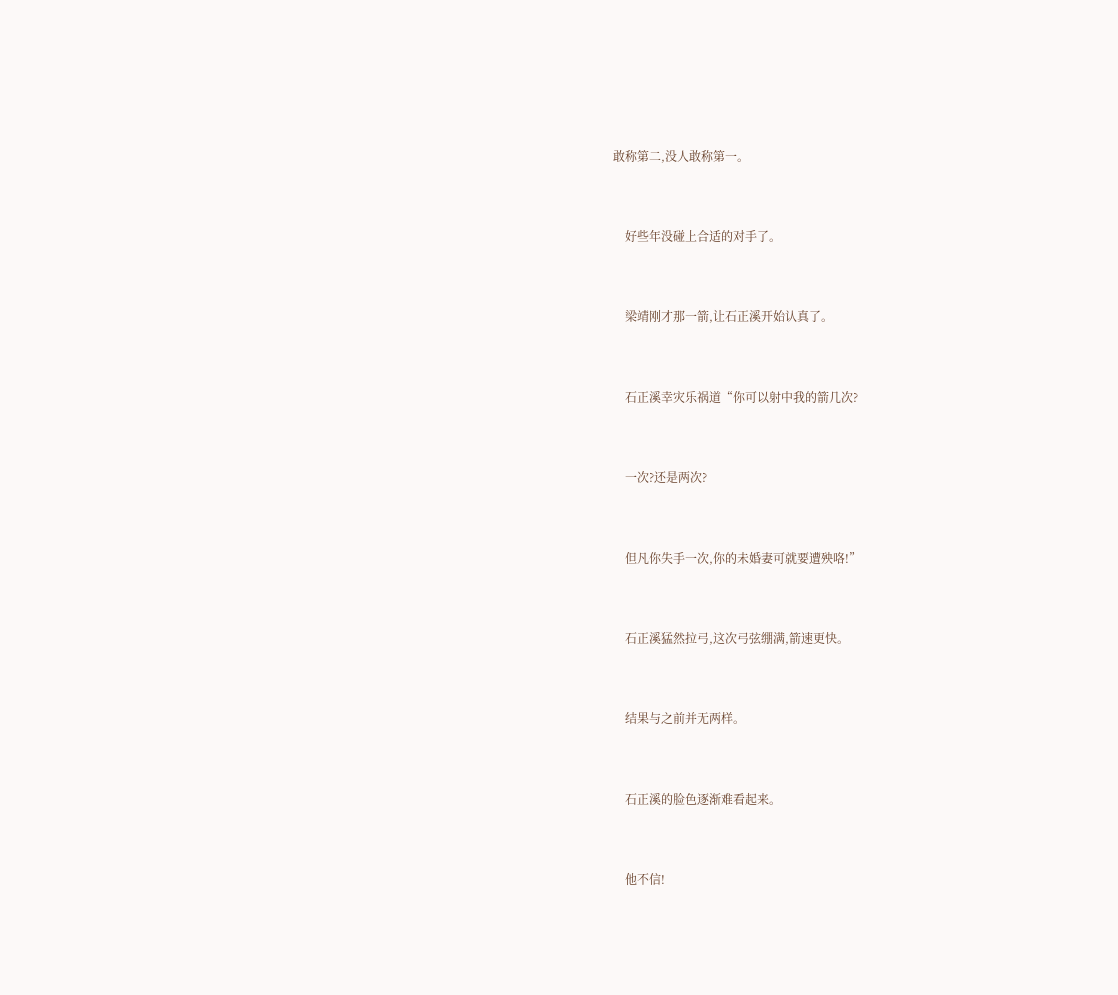敢称第二,没人敢称第一。


    好些年没碰上合适的对手了。


    梁靖刚才那一箭,让石正溪开始认真了。


    石正溪幸灾乐祸道“你可以射中我的箭几次?


    一次?还是两次?


    但凡你失手一次,你的未婚妻可就要遭殃咯!”


    石正溪猛然拉弓,这次弓弦绷满,箭速更快。


    结果与之前并无两样。


    石正溪的脸色逐渐难看起来。


    他不信!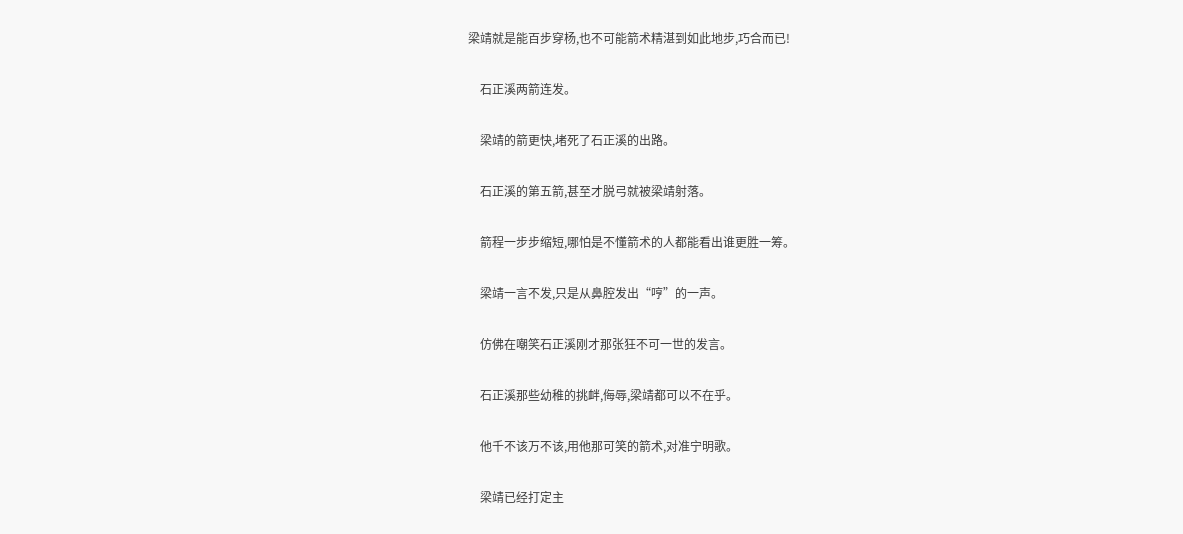梁靖就是能百步穿杨,也不可能箭术精湛到如此地步,巧合而已!


    石正溪两箭连发。


    梁靖的箭更快,堵死了石正溪的出路。


    石正溪的第五箭,甚至才脱弓就被梁靖射落。


    箭程一步步缩短,哪怕是不懂箭术的人都能看出谁更胜一筹。


    梁靖一言不发,只是从鼻腔发出“哼”的一声。


    仿佛在嘲笑石正溪刚才那张狂不可一世的发言。


    石正溪那些幼稚的挑衅,侮辱,梁靖都可以不在乎。


    他千不该万不该,用他那可笑的箭术,对准宁明歌。


    梁靖已经打定主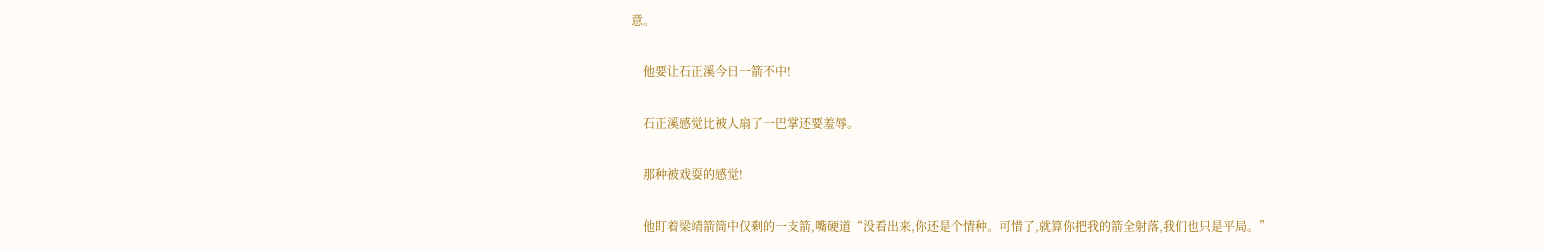意。


    他要让石正溪今日一箭不中!


    石正溪感觉比被人扇了一巴掌还要羞辱。


    那种被戏耍的感觉!


    他盯着梁靖箭筒中仅剩的一支箭,嘴硬道“没看出来,你还是个情种。可惜了,就算你把我的箭全射落,我们也只是平局。”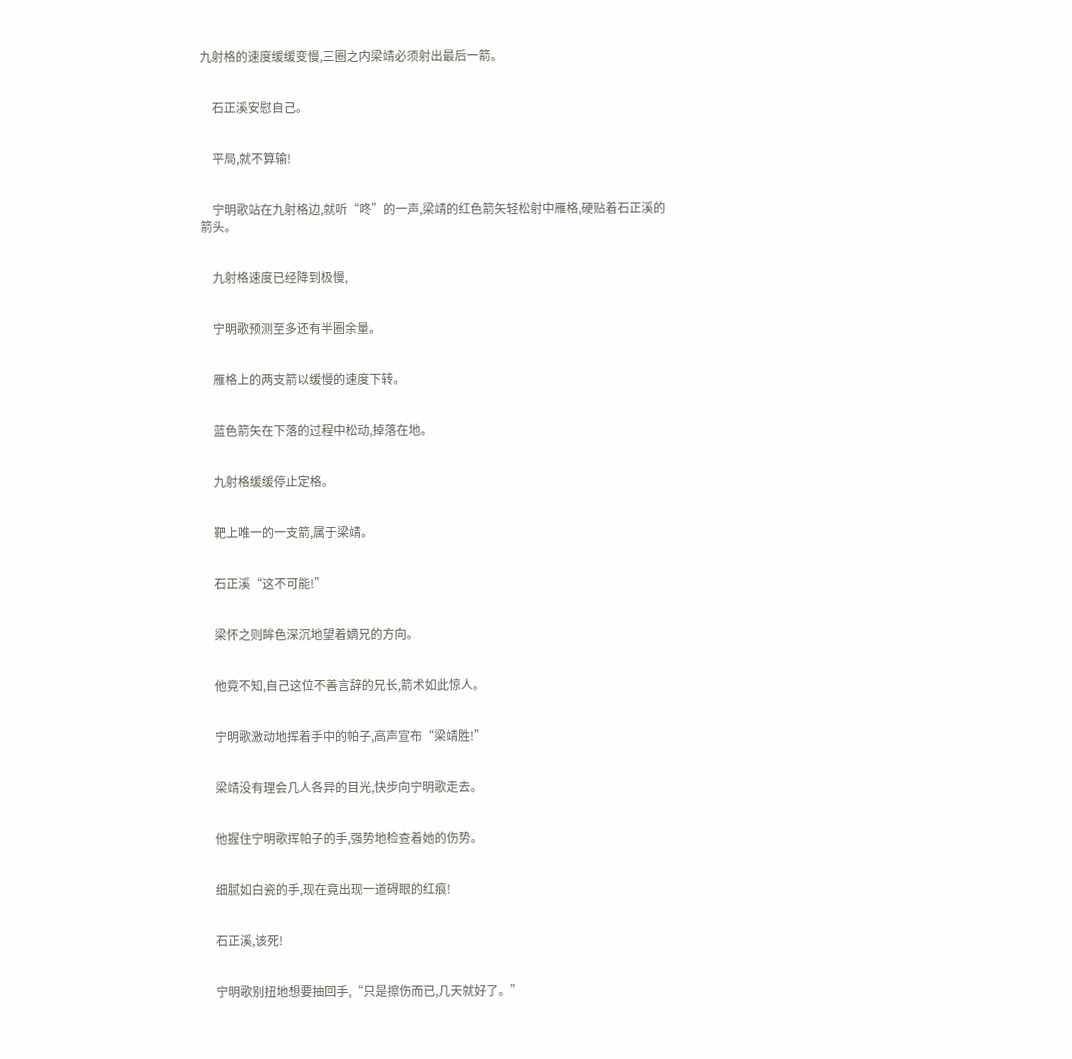九射格的速度缓缓变慢,三圈之内梁靖必须射出最后一箭。


    石正溪安慰自己。


    平局,就不算输!


    宁明歌站在九射格边,就听“咚”的一声,梁靖的红色箭矢轻松射中雁格,硬贴着石正溪的箭头。


    九射格速度已经降到极慢,


    宁明歌预测至多还有半圈余量。


    雁格上的两支箭以缓慢的速度下转。


    蓝色箭矢在下落的过程中松动,掉落在地。


    九射格缓缓停止定格。


    靶上唯一的一支箭,属于梁靖。


    石正溪“这不可能!”


    梁怀之则眸色深沉地望着嫡兄的方向。


    他竟不知,自己这位不善言辞的兄长,箭术如此惊人。


    宁明歌激动地挥着手中的帕子,高声宣布“梁靖胜!”


    梁靖没有理会几人各异的目光,快步向宁明歌走去。


    他握住宁明歌挥帕子的手,强势地检查着她的伤势。


    细腻如白瓷的手,现在竟出现一道碍眼的红痕!


    石正溪,该死!


    宁明歌别扭地想要抽回手,“只是擦伤而已,几天就好了。”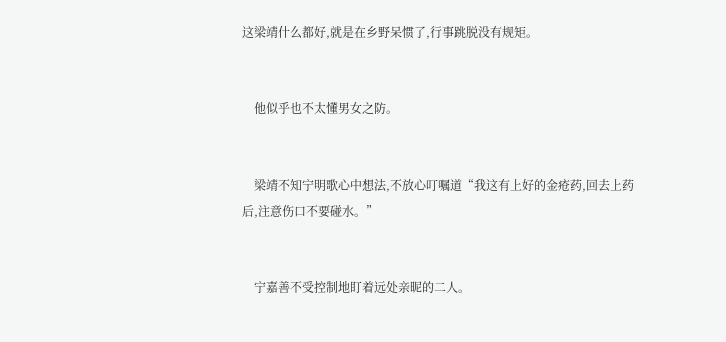这梁靖什么都好,就是在乡野呆惯了,行事跳脱没有规矩。


    他似乎也不太懂男女之防。


    梁靖不知宁明歌心中想法,不放心叮嘱道“我这有上好的金疮药,回去上药后,注意伤口不要碰水。”


    宁嘉善不受控制地盯着远处亲昵的二人。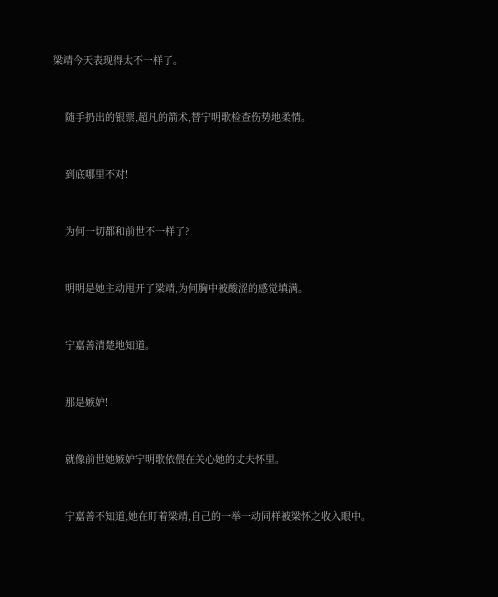梁靖今天表现得太不一样了。


    随手扔出的银票,超凡的箭术,替宁明歌检查伤势地柔情。


    到底哪里不对!


    为何一切都和前世不一样了?


    明明是她主动甩开了梁靖,为何胸中被酸涩的感觉填满。


    宁嘉善清楚地知道。


    那是嫉妒!


    就像前世她嫉妒宁明歌依偎在关心她的丈夫怀里。


    宁嘉善不知道,她在盯着梁靖,自己的一举一动同样被梁怀之收入眼中。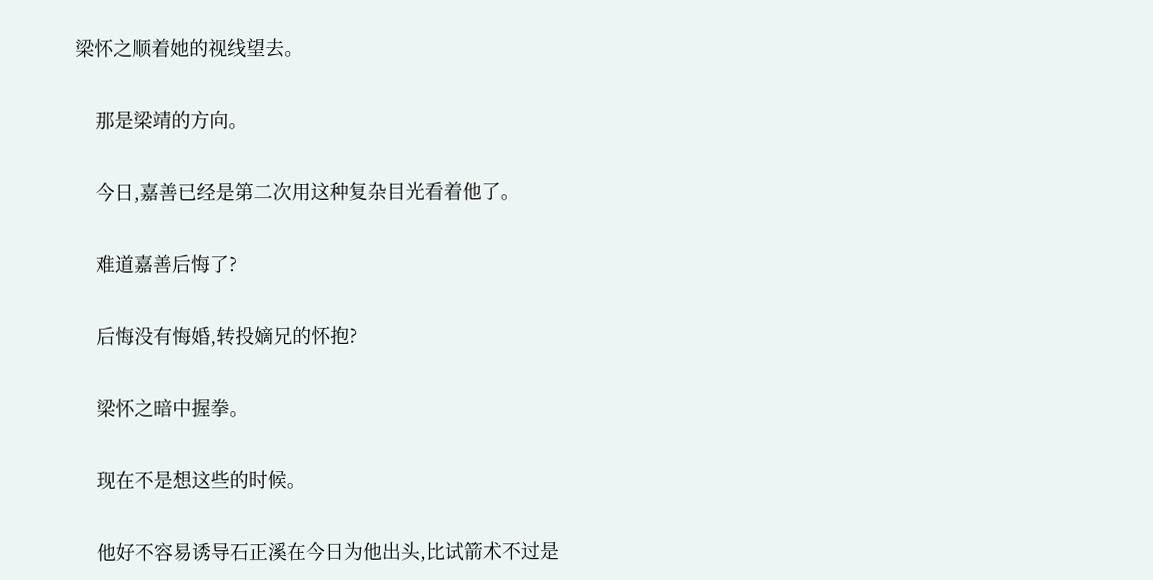梁怀之顺着她的视线望去。


    那是梁靖的方向。


    今日,嘉善已经是第二次用这种复杂目光看着他了。


    难道嘉善后悔了?


    后悔没有悔婚,转投嫡兄的怀抱?


    梁怀之暗中握拳。


    现在不是想这些的时候。


    他好不容易诱导石正溪在今日为他出头,比试箭术不过是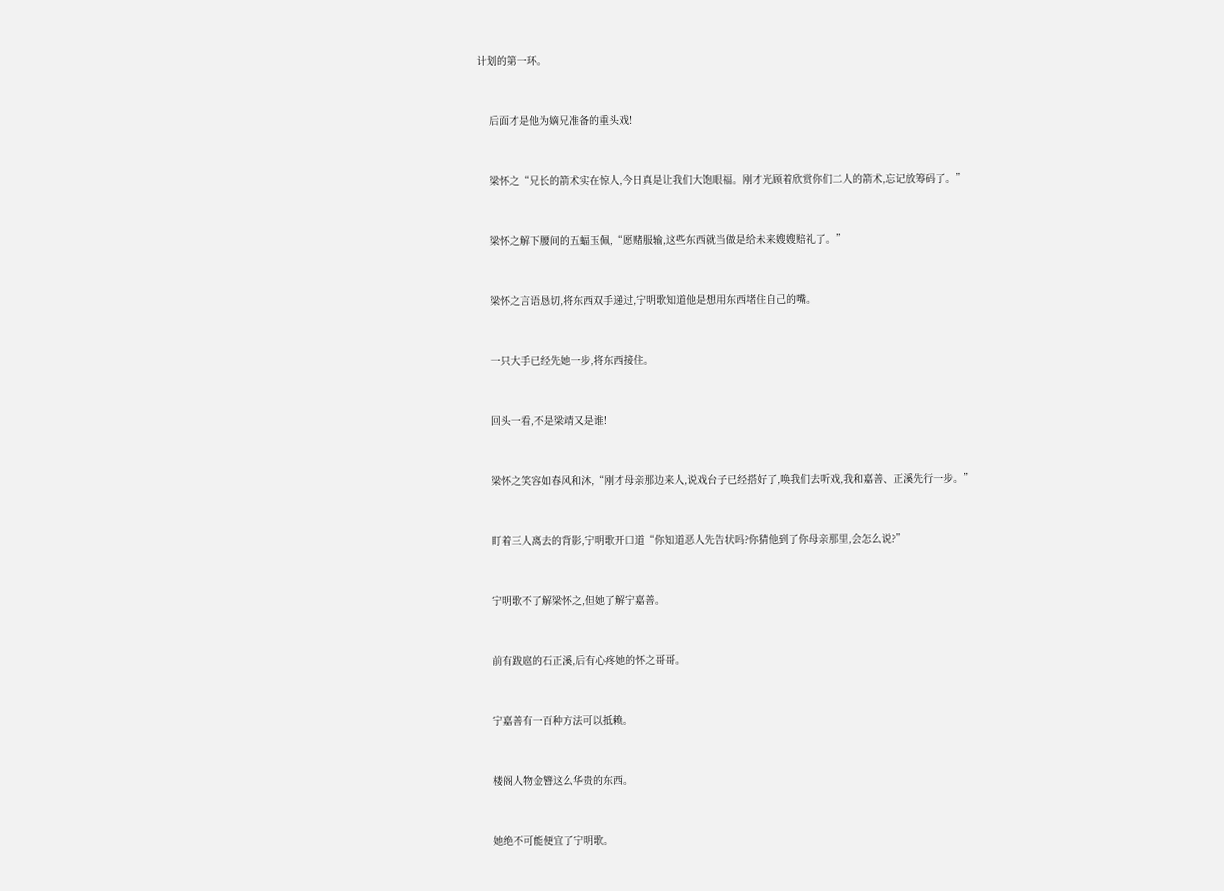计划的第一环。


    后面才是他为嫡兄准备的重头戏!


    梁怀之“兄长的箭术实在惊人,今日真是让我们大饱眼福。刚才光顾着欣赏你们二人的箭术,忘记放筹码了。”


    梁怀之解下腰间的五蝠玉佩,“愿赌服输,这些东西就当做是给未来嫂嫂赔礼了。”


    梁怀之言语恳切,将东西双手递过,宁明歌知道他是想用东西堵住自己的嘴。


    一只大手已经先她一步,将东西接住。


    回头一看,不是梁靖又是谁!


    梁怀之笑容如春风和沐,“刚才母亲那边来人,说戏台子已经搭好了,唤我们去听戏,我和嘉善、正溪先行一步。”


    盯着三人离去的背影,宁明歌开口道“你知道恶人先告状吗?你猜他到了你母亲那里,会怎么说?”


    宁明歌不了解梁怀之,但她了解宁嘉善。


    前有跋扈的石正溪,后有心疼她的怀之哥哥。


    宁嘉善有一百种方法可以抵赖。


    楼阁人物金簪这么华贵的东西。


    她绝不可能便宜了宁明歌。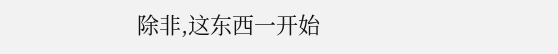除非,这东西一开始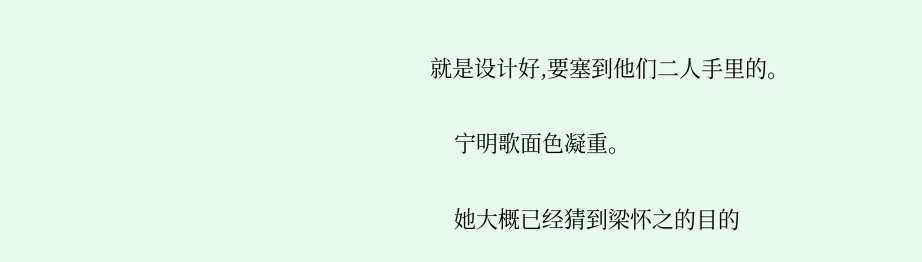就是设计好,要塞到他们二人手里的。


    宁明歌面色凝重。


    她大概已经猜到梁怀之的目的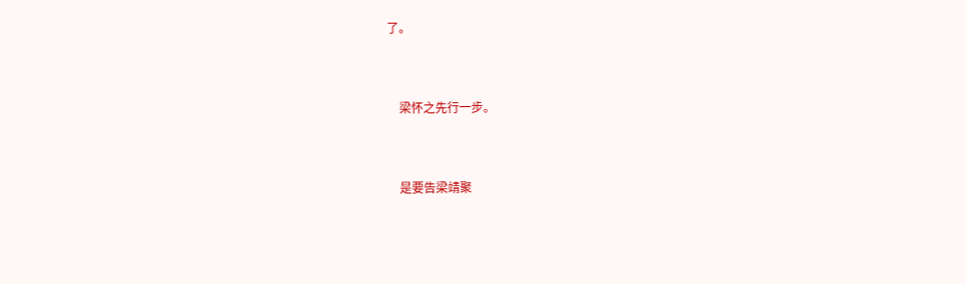了。


    梁怀之先行一步。


    是要告梁靖聚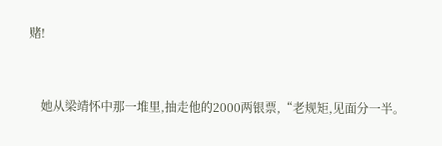赌!


    她从梁靖怀中那一堆里,抽走他的2000两银票,“老规矩,见面分一半。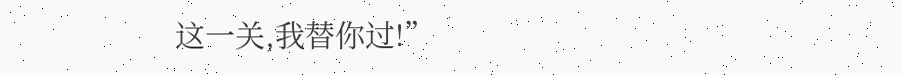这一关,我替你过!”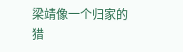梁靖像一个归家的猎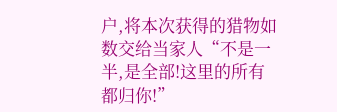户,将本次获得的猎物如数交给当家人“不是一半,是全部!这里的所有都归你!”